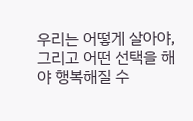우리는 어떻게 살아야, 그리고 어떤 선택을 해야 행복해질 수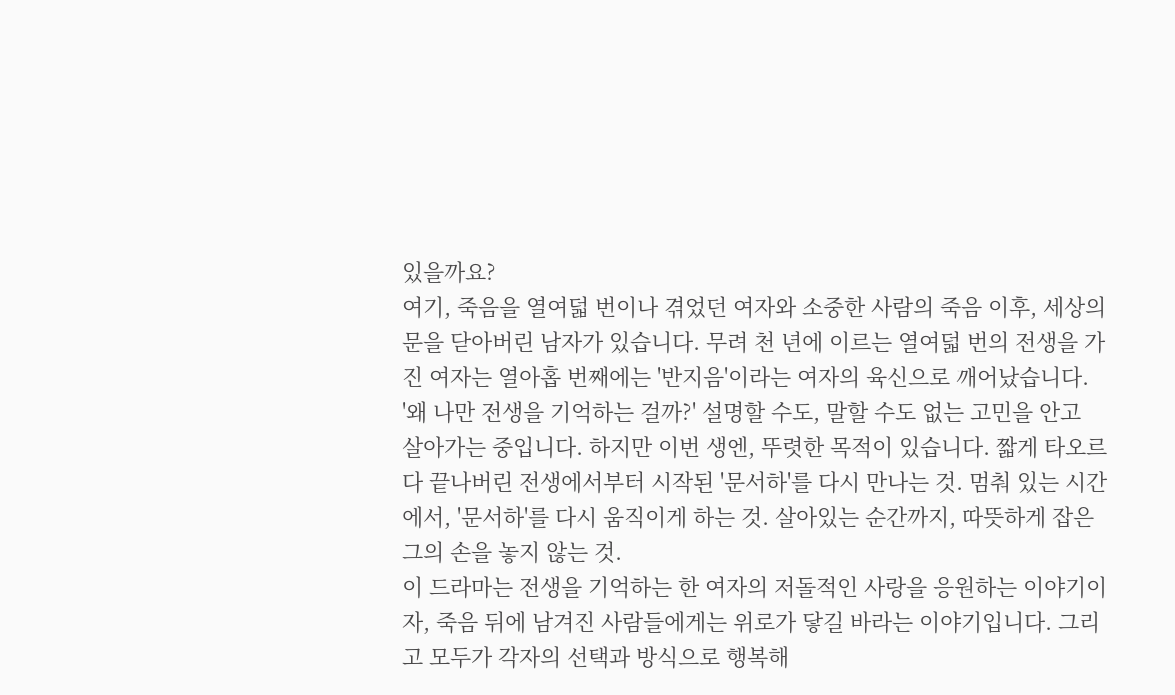있을까요?
여기, 죽음을 열여덟 번이나 겪었던 여자와 소중한 사람의 죽음 이후, 세상의 문을 닫아버린 남자가 있습니다. 무려 천 년에 이르는 열여덟 번의 전생을 가진 여자는 열아홉 번째에는 '반지음'이라는 여자의 육신으로 깨어났습니다.
'왜 나만 전생을 기억하는 걸까?' 설명할 수도, 말할 수도 없는 고민을 안고 살아가는 중입니다. 하지만 이번 생엔, 뚜렷한 목적이 있습니다. 짧게 타오르다 끝나버린 전생에서부터 시작된 '문서하'를 다시 만나는 것. 멈춰 있는 시간에서, '문서하'를 다시 움직이게 하는 것. 살아있는 순간까지, 따뜻하게 잡은 그의 손을 놓지 않는 것.
이 드라마는 전생을 기억하는 한 여자의 저돌적인 사랑을 응원하는 이야기이자, 죽음 뒤에 남겨진 사람들에게는 위로가 닿길 바라는 이야기입니다. 그리고 모두가 각자의 선택과 방식으로 행복해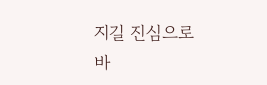지길 진심으로 바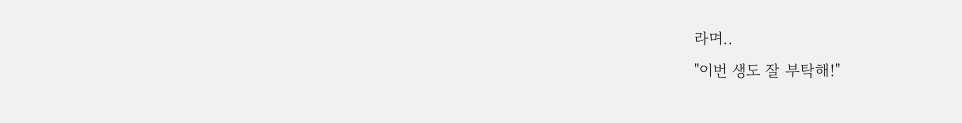라며..
"이번 생도 잘 부탁해!"